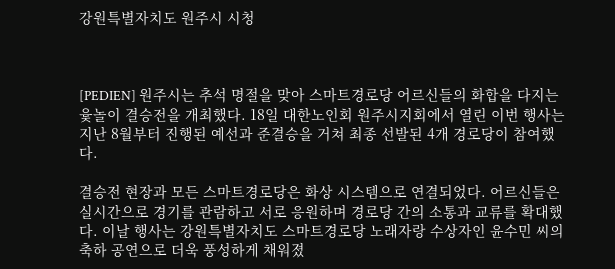강원특별자치도 원주시 시청



[PEDIEN] 원주시는 추석 명절을 맞아 스마트경로당 어르신들의 화합을 다지는 윷놀이 결승전을 개최했다. 18일 대한노인회 원주시지회에서 열린 이번 행사는 지난 8월부터 진행된 예선과 준결승을 거쳐 최종 선발된 4개 경로당이 참여했다.

결승전 현장과 모든 스마트경로당은 화상 시스템으로 연결되었다. 어르신들은 실시간으로 경기를 관람하고 서로 응원하며 경로당 간의 소통과 교류를 확대했다. 이날 행사는 강원특별자치도 스마트경로당 노래자랑 수상자인 윤수민 씨의 축하 공연으로 더욱 풍성하게 채워졌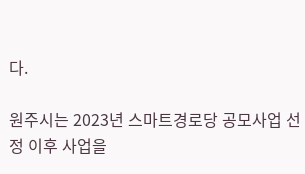다.

원주시는 2023년 스마트경로당 공모사업 선정 이후 사업을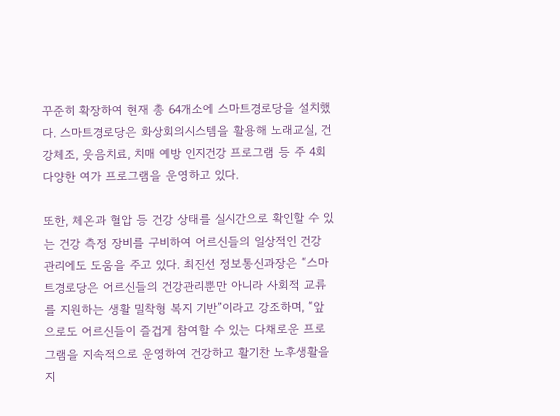꾸준히 확장하여 현재 총 64개소에 스마트경로당을 설치했다. 스마트경로당은 화상회의시스템을 활용해 노래교실, 건강체조, 웃음치료, 치매 예방 인지건강 프로그램 등 주 4회 다양한 여가 프로그램을 운영하고 있다.

또한, 체온과 혈압 등 건강 상태를 실시간으로 확인할 수 있는 건강 측정 장비를 구비하여 어르신들의 일상적인 건강 관리에도 도움을 주고 있다. 최진선 정보통신과장은 “스마트경로당은 어르신들의 건강관리뿐만 아니라 사회적 교류를 지원하는 생활 밀착형 복지 기반”이라고 강조하며, “앞으로도 어르신들이 즐겁게 참여할 수 있는 다채로운 프로그램을 지속적으로 운영하여 건강하고 활기찬 노후생활을 지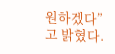원하겠다”고 밝혔다.